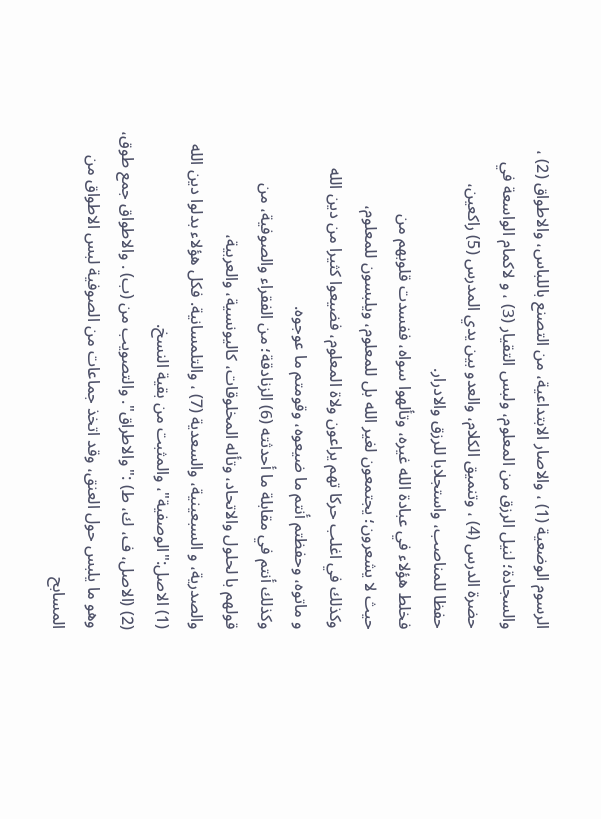الرسوم الوضعية (1) ، والاصار الابتداعية، من التصنع باللباس، والاطواق (2) ،
والسجادة؛ لنيل الرزق من المعلوم، ولبس التقيار (3) ، و لاكمام الواسعة في
حضرة الدرس (4) ، وتنميق الكلام، والعدو بين يدي المدرس (5) راكعين،
حفظا للمناصب، واستجلابا للرزق والادرار.
فخلط هؤلاء في عبادة الله غيره، وتألهوا سواه، ففسدت قلوبهم من
حيث لا يشعرون؛ يجتمعون لغير الله بل للمعلوم، ويلبسون للمعلوم،
وكذلك في اغلب حركا تهم يراعون ولاة المعلوم، فضيعوا كثيرا من دين الله
و ماتوه، وحفظتم أنتم ما ضيعوه، وقومتم ما عوجوه.
وكذلك أنتم في مقابلة ما أحدثته (6) الزنادقة؛ من الفقراء والصوفية، من
قولهم با لحلول والاتحاد، وتأله المخلوقات، كاليونسية، والعربية،
والصدرية، و السبعينية، والسعدية (7) ، والتلمسانية. فكل هؤلاء بدلوا دين الله
(1) الاصل:"الوصفية"، والمثبت من بقية النسخ.
(2) (الاصل، ف، ك، ط) :"والاطراق". والتصويب من (ب) . والاطواق جمع طوق،
وهو ما يلبس حول العنق، وقد اتخذ جماعات من الصوفية لبس الاطواق من
المسابح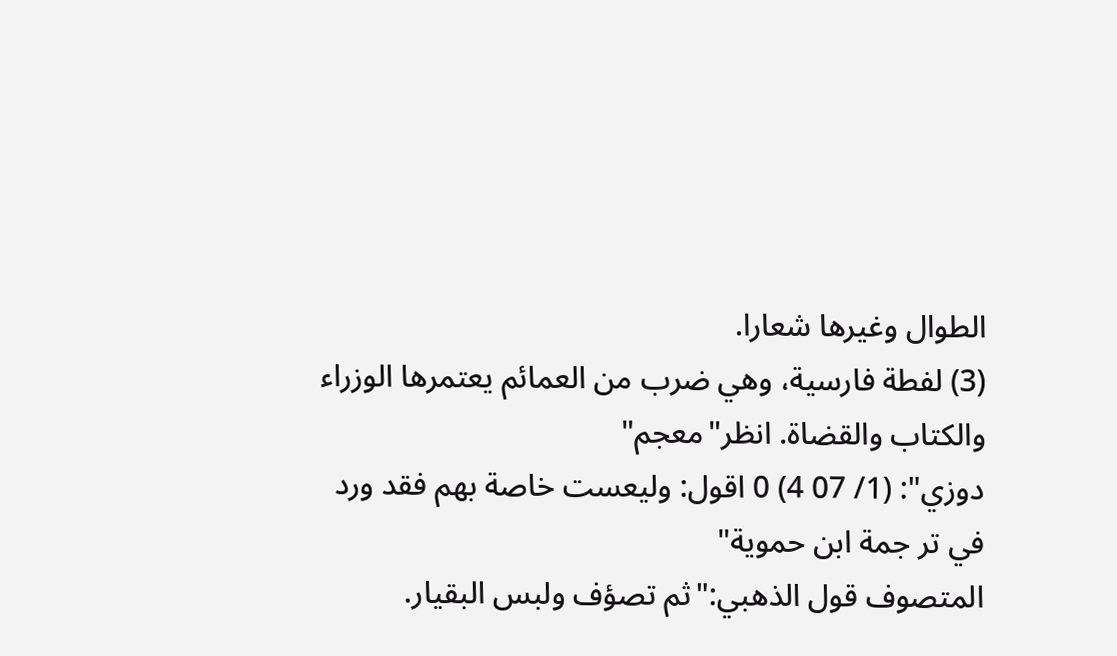الطوال وغيرها شعارا.
(3) لفطة فارسية، وهي ضرب من العمائم يعتمرها الوزراء والكتاب والقضاة. انظر"معجم"
دوزي": (1/ 07 4) 0 اقول: وليعست خاصة بهم فقد ورد في تر جمة ابن حموية"
المتصوف قول الذهبي:"ثم تصؤف ولبس البقيار.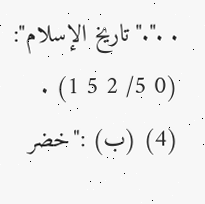. ."."تاريخ الإسلام": (0 5/ 2 5 1) .
(4) (ب) :"خضر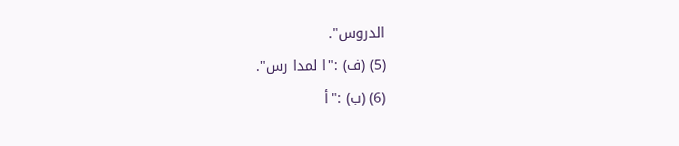الدروس".
(5) (ف) :"ا لمدا رس".
(6) (ب) :"أ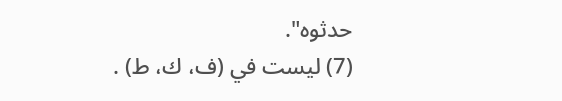حدثوه".
(7) ليست في (ف، ك، ط) .